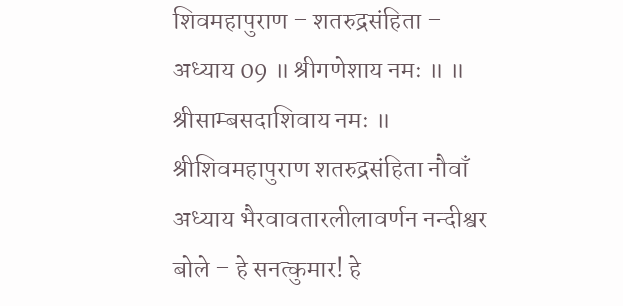शिवमहापुराण – शतरुद्रसंहिता – अध्याय 09 ॥ श्रीगणेशाय नमः ॥ ॥ श्रीसाम्बसदाशिवाय नमः ॥ श्रीशिवमहापुराण शतरुद्रसंहिता नौवाँ अध्याय भैरवावतारलीलावर्णन नन्दीश्वर बोले – हे सनत्कुमार! हे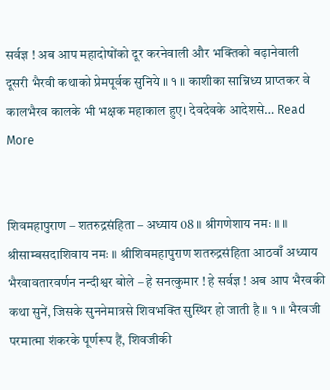सर्वज्ञ ! अब आप महादोषोंको दूर करनेवाली और भक्तिको बढ़ानेवाली दूसरी भैरवी कथाको प्रेमपूर्वक सुनिये ॥ १ ॥ काशीका सान्निध्य प्राप्तकर वे कालभैरव कालके भी भक्षक महाकाल हुए। देवदेवके आदेशसे… Read More


शिवमहापुराण – शतरुद्रसंहिता – अध्याय 08 ॥ श्रीगणेशाय नमः ॥ ॥ श्रीसाम्बसदाशिवाय नमः ॥ श्रीशिवमहापुराण शतरुद्रसंहिता आठवाँ अध्याय भैरवावतारवर्णन नन्दीश्वर बोले – हे सनत्कुमार ! हे सर्वज्ञ ! अब आप भैरवकी कथा सुनें, जिसके सुननेमात्रसे शिवभक्ति सुस्थिर हो जाती है ॥ १ ॥ भैरवजी परमात्मा शंकरके पूर्णरूप हैं, शिवजीकी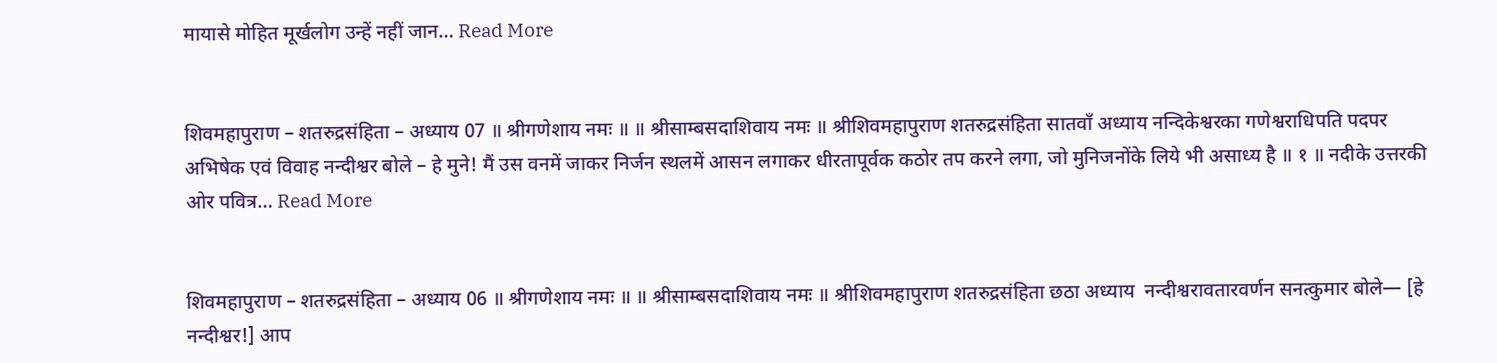मायासे मोहित मूर्खलोग उन्हें नहीं जान… Read More


शिवमहापुराण – शतरुद्रसंहिता – अध्याय 07 ॥ श्रीगणेशाय नमः ॥ ॥ श्रीसाम्बसदाशिवाय नमः ॥ श्रीशिवमहापुराण शतरुद्रसंहिता सातवाँ अध्याय नन्दिकेश्वरका गणेश्वराधिपति पदपर अभिषेक एवं विवाह नन्दीश्वर बोले – हे मुने! मैं उस वनमें जाकर निर्जन स्थलमें आसन लगाकर धीरतापूर्वक कठोर तप करने लगा, जो मुनिजनोंके लिये भी असाध्य है ॥ १ ॥ नदीके उत्तरकी ओर पवित्र… Read More


शिवमहापुराण – शतरुद्रसंहिता – अध्याय 06 ॥ श्रीगणेशाय नमः ॥ ॥ श्रीसाम्बसदाशिवाय नमः ॥ श्रीशिवमहापुराण शतरुद्रसंहिता छठा अध्याय  नन्दीश्वरावतारवर्णन सनत्कुमार बोले— [हे नन्दीश्वर!] आप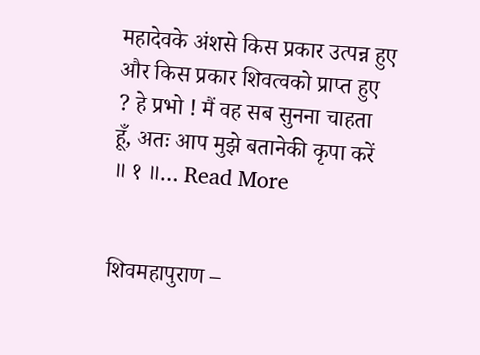महादेवके अंशसे किस प्रकार उत्पन्न हुए और किस प्रकार शिवत्वको प्राप्त हुए ? हे प्रभो ! मैं वह सब सुनना चाहता हूँ, अतः आप मुझे बतानेकी कृपा करें ॥ १ ॥… Read More


शिवमहापुराण –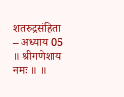शतरुद्रसंहिता – अध्याय 05 ॥ श्रीगणेशाय नमः ॥ ॥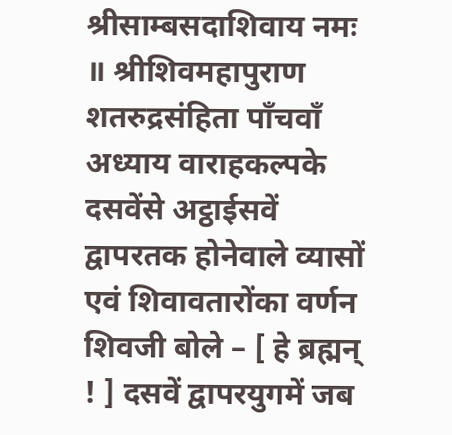श्रीसाम्बसदाशिवाय नमः ॥ श्रीशिवमहापुराण शतरुद्रसंहिता पाँचवाँ अध्याय वाराहकल्पके दसवेंसे अट्ठाईसवें द्वापरतक होनेवाले व्यासों एवं शिवावतारोंका वर्णन शिवजी बोले – [ हे ब्रह्मन् ! ] दसवें द्वापरयुगमें जब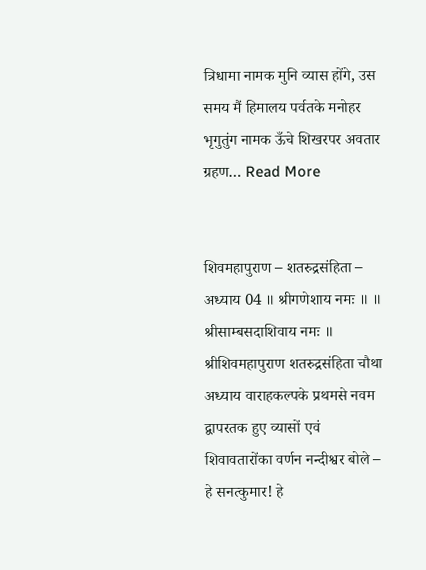त्रिधामा नामक मुनि व्यास होंगे, उस समय मैं हिमालय पर्वतके मनोहर भृगुतुंग नामक ऊँचे शिखरपर अवतार ग्रहण… Read More


शिवमहापुराण – शतरुद्रसंहिता – अध्याय 04 ॥ श्रीगणेशाय नमः ॥ ॥ श्रीसाम्बसदाशिवाय नमः ॥ श्रीशिवमहापुराण शतरुद्रसंहिता चौथा अध्याय वाराहकल्पके प्रथमसे नवम द्वापरतक हुए व्यासों एवं शिवावतारोंका वर्णन नन्दीश्वर बोले – हे सनत्कुमार! हे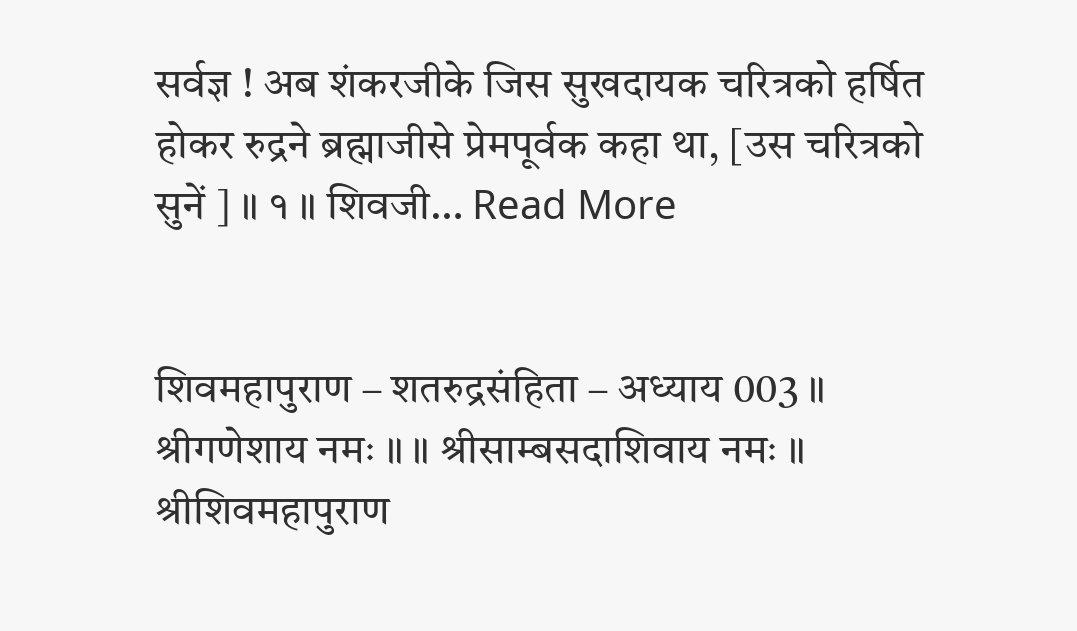सर्वज्ञ ! अब शंकरजीके जिस सुखदायक चरित्रको हर्षित होकर रुद्रने ब्रह्माजीसे प्रेमपूर्वक कहा था, [उस चरित्रको सुनें ] ॥ १ ॥ शिवजी… Read More


शिवमहापुराण – शतरुद्रसंहिता – अध्याय 003 ॥ श्रीगणेशाय नमः ॥ ॥ श्रीसाम्बसदाशिवाय नमः ॥ श्रीशिवमहापुराण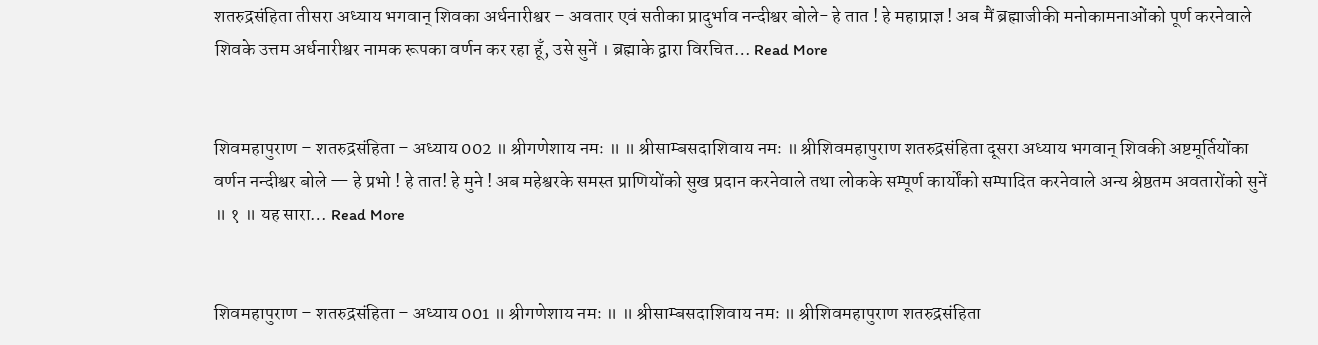शतरुद्रसंहिता तीसरा अध्याय भगवान् शिवका अर्धनारीश्वर – अवतार एवं सतीका प्रादुर्भाव नन्दीश्वर बोले- हे तात ! हे महाप्राज्ञ ! अब मैं ब्रह्माजीकी मनोकामनाओंको पूर्ण करनेवाले शिवके उत्तम अर्धनारीश्वर नामक रूपका वर्णन कर रहा हूँ, उसे सुनें । ब्रह्माके द्वारा विरचित… Read More


शिवमहापुराण – शतरुद्रसंहिता – अध्याय 002 ॥ श्रीगणेशाय नमः ॥ ॥ श्रीसाम्बसदाशिवाय नमः ॥ श्रीशिवमहापुराण शतरुद्रसंहिता दूसरा अध्याय भगवान् शिवकी अष्टमूर्तियोंका वर्णन नन्दीश्वर बोले — हे प्रभो ! हे तात! हे मुने ! अब महेश्वरके समस्त प्राणियोंको सुख प्रदान करनेवाले तथा लोकके सम्पूर्ण कार्योंको सम्पादित करनेवाले अन्य श्रेष्ठतम अवतारोंको सुनें ॥ १ ॥ यह सारा… Read More


शिवमहापुराण – शतरुद्रसंहिता – अध्याय 001 ॥ श्रीगणेशाय नमः ॥ ॥ श्रीसाम्बसदाशिवाय नमः ॥ श्रीशिवमहापुराण शतरुद्रसंहिता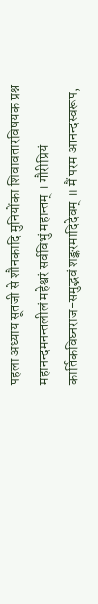पहला अध्याय सूतजी से शौनकादि मुनियोंका शिवावतारविषयक प्रश्न महानन्दमनन्तलीलं महेश्वरं सर्वविभुं महान्तम् । गौरीप्रियं कार्तिकविघ्नराज-समुद्भवं शङ्करमादिदेवम् ॥ मैं परम आनन्दस्वरूप,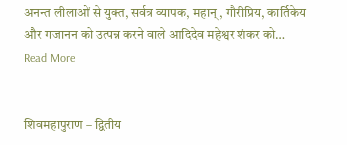अनन्त लीलाओं से युक्त, सर्वत्र व्यापक, महान्, गौरीप्रिय, कार्तिकेय और गजानन को उत्पन्न करने वाले आदिदेव महेश्वर शंकर को… Read More


शिवमहापुराण – द्वितीय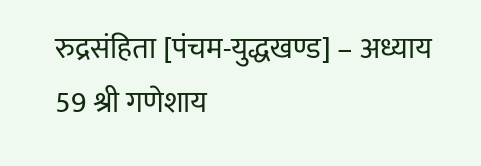रुद्रसंहिता [पंचम-युद्धखण्ड] – अध्याय 59 श्री गणेशाय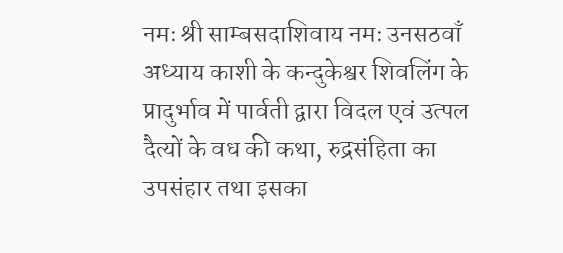नमः श्री साम्बसदाशिवाय नमः उनसठवाँ अध्याय काशी के कन्दुकेश्वर शिवलिंग के प्रादुर्भाव में पार्वती द्वारा विदल एवं उत्पल दैत्यों के वध की कथा, रुद्रसंहिता का उपसंहार तथा इसका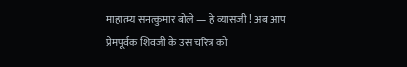माहात्म्य सनत्कुमार बोले — हे व्यासजी ! अब आप प्रेमपूर्वक शिवजी के उस चरित्र को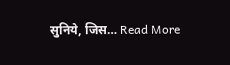सुनिये, जिस… Read More